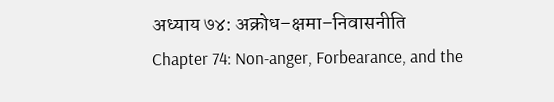अध्याय ७४: अक्रोध–क्षमा–निवासनीति
Chapter 74: Non-anger, Forbearance, and the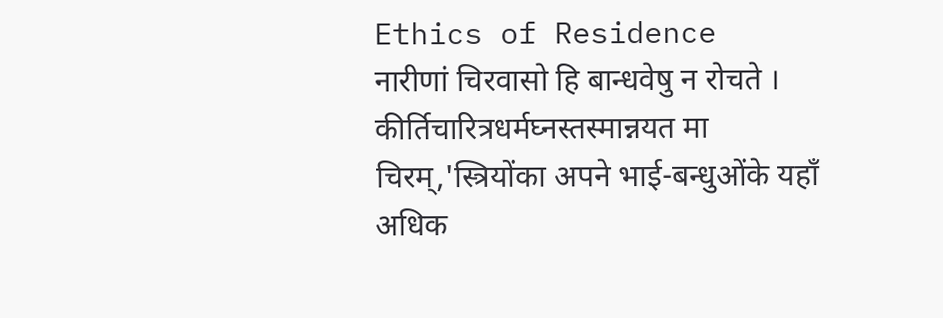Ethics of Residence
नारीणां चिरवासो हि बान्धवेषु न रोचते । कीर्तिचारित्रधर्मघ्नस्तस्मान्नयत मा चिरम्,'स्त्रियोंका अपने भाई-बन्धुओंके यहाँ अधिक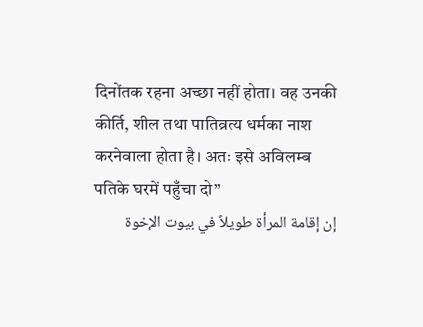दिनोंतक रहना अच्छा नहीं होता। वह उनकी कीर्ति, शील तथा पातिव्रत्य धर्मका नाश करनेवाला होता है। अतः इसे अविलम्ब पतिके घरमें पहुँचा दो”
إن إقامة المرأة طويلاً في بيوت الإخوة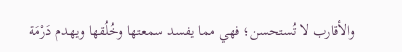والأقارب لا تُستحسن؛ فهي مما يفسد سمعتها وخُلُقها ويهدم دَرْمَة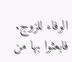الوفاء للزوج. فابعثوا بها من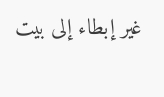غير إبطاء إلى بيت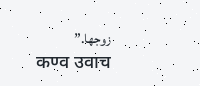زوجها.”
कण्व उवाच